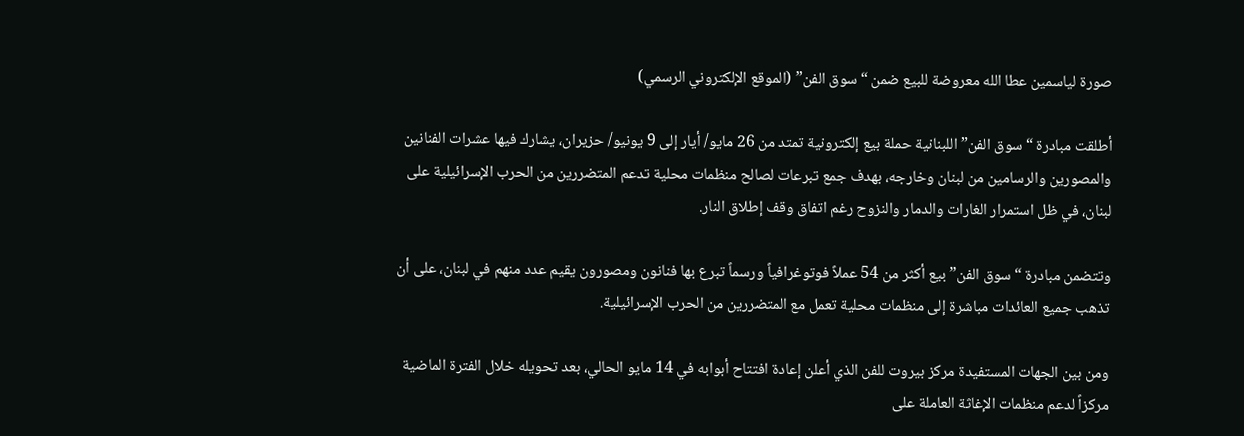صورة لياسمين عطا الله معروضة للبيع ضمن “سوق الفن” (الموقع الإلكتروني الرسمي)

أطلقت مبادرة “سوق الفن” اللبنانية حملة بيع إلكترونية تمتد من 26 مايو/ أيار إلى 9 يونيو/ حزيران، يشارك فيها عشرات الفنانين والمصورين والرسامين من لبنان وخارجه، بهدف جمع تبرعات لصالح منظمات محلية تدعم المتضررين من الحرب الإسرائيلية على لبنان، في ظل استمرار الغارات والدمار والنزوح رغم اتفاق وقف إطلاق النار.

وتتضمن مبادرة “سوق الفن” بيع أكثر من 54 عملاً فوتوغرافياً ورسماً تبرع بها فنانون ومصورون يقيم عدد منهم في لبنان، على أن تذهب جميع العائدات مباشرة إلى منظمات محلية تعمل مع المتضررين من الحرب الإسرائيلية.

ومن بين الجهات المستفيدة مركز بيروت للفن الذي أعلن إعادة افتتاح أبوابه في 14 مايو الحالي، بعد تحويله خلال الفترة الماضية مركزاً لدعم منظمات الإغاثة العاملة على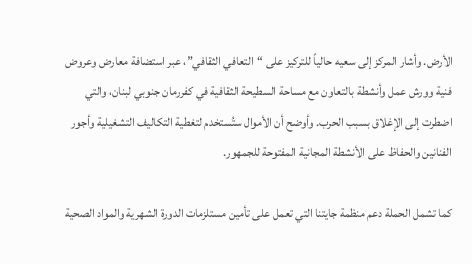الأرض. وأشار المركز إلى سعيه حالياً للتركيز على “التعافي الثقافي”، عبر استضافة معارض وعروض فنية وورش عمل وأنشطة بالتعاون مع مساحة السطيحة الثقافية في كفررمان جنوبي لبنان، والتي اضطرت إلى الإغلاق بسبب الحرب. وأوضح أن الأموال ستُستخدم لتغطية التكاليف التشغيلية وأجور الفنانين والحفاظ على الأنشطة المجانية المفتوحة للجمهور.

كما تشمل الحملة دعم منظمة جايتنا التي تعمل على تأمين مستلزمات الدورة الشهرية والمواد الصحية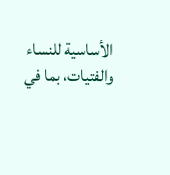الأساسية للنساء والفتيات، بما في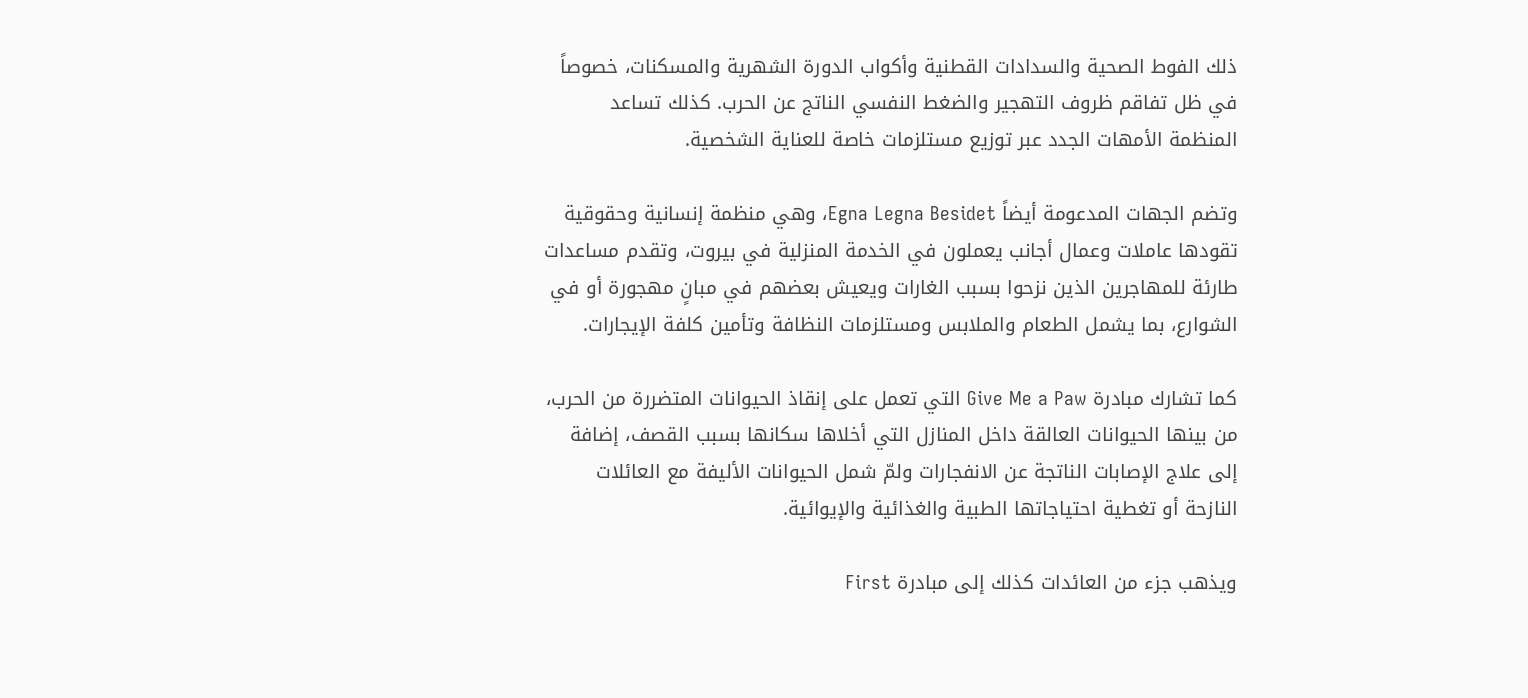ذلك الفوط الصحية والسدادات القطنية وأكواب الدورة الشهرية والمسكنات، خصوصاً في ظل تفاقم ظروف التهجير والضغط النفسي الناتج عن الحرب. كذلك تساعد المنظمة الأمهات الجدد عبر توزيع مستلزمات خاصة للعناية الشخصية.

وتضم الجهات المدعومة أيضاً Egna Legna Besidet، وهي منظمة إنسانية وحقوقية تقودها عاملات وعمال أجانب يعملون في الخدمة المنزلية في بيروت، وتقدم مساعدات طارئة للمهاجرين الذين نزحوا بسبب الغارات ويعيش بعضهم في مبانٍ مهجورة أو في الشوارع، بما يشمل الطعام والملابس ومستلزمات النظافة وتأمين كلفة الإيجارات.

كما تشارك مبادرة Give Me a Paw التي تعمل على إنقاذ الحيوانات المتضررة من الحرب، من بينها الحيوانات العالقة داخل المنازل التي أخلاها سكانها بسبب القصف، إضافة إلى علاج الإصابات الناتجة عن الانفجارات ولمّ شمل الحيوانات الأليفة مع العائلات النازحة أو تغطية احتياجاتها الطبية والغذائية والإيوائية.

ويذهب جزء من العائدات كذلك إلى مبادرة First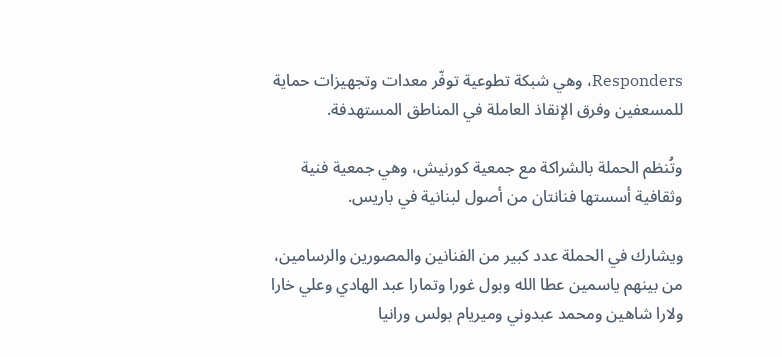Responders، وهي شبكة تطوعية توفّر معدات وتجهيزات حماية للمسعفين وفرق الإنقاذ العاملة في المناطق المستهدفة.

وتُنظم الحملة بالشراكة مع جمعية كورنيش، وهي جمعية فنية وثقافية أسستها فنانتان من أصول لبنانية في باريس.

ويشارك في الحملة عدد كبير من الفنانين والمصورين والرسامين، من بينهم ياسمين عطا الله وبول غورا وتمارا عبد الهادي وعلي خارا ولارا شاهين ومحمد عبدوني وميريام بولس ورانيا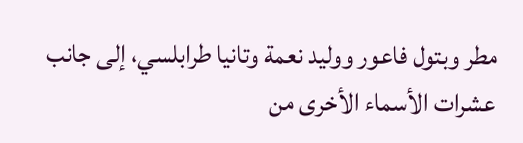مطر وبتول فاعور ووليد نعمة وتانيا طرابلسي، إلى جانب عشرات الأسماء الأخرى من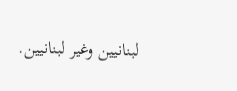لبنانيين وغير لبنانيين.